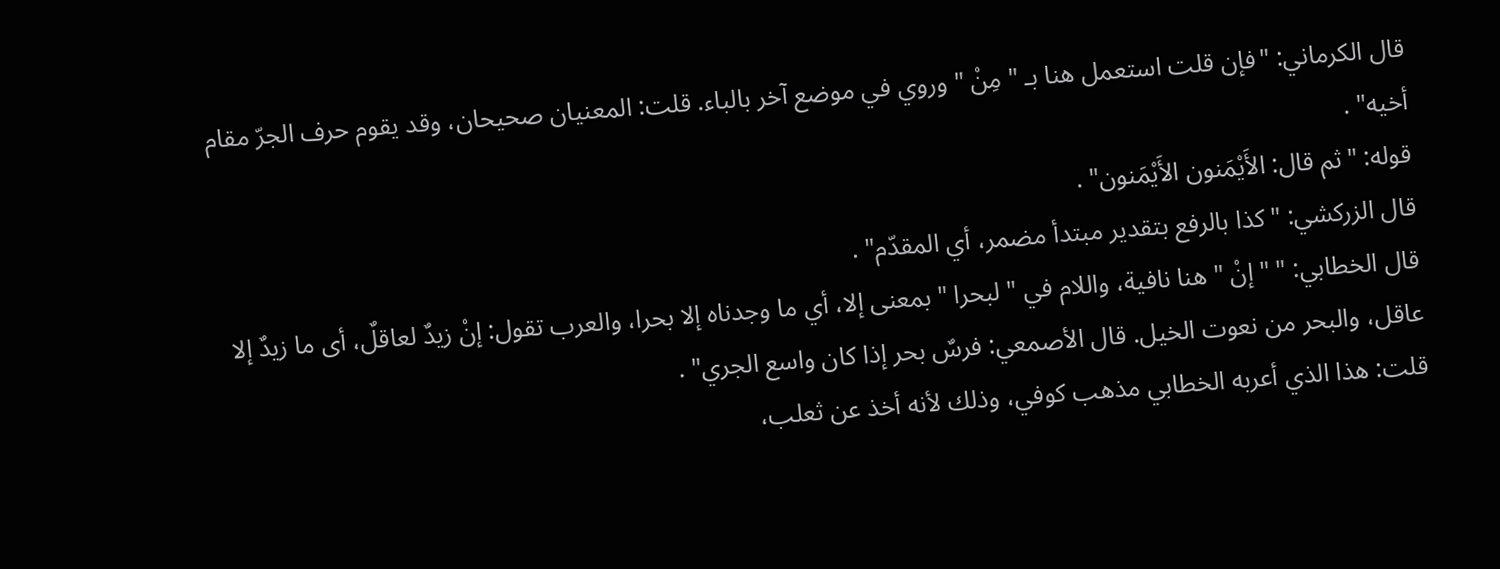قال الكرماني: "فإن قلت استعمل هنا بـ " مِنْ " وروي في موضع آخر بالباء. قلت: المعنيان صحيحان، وقد يقوم حرف الجرّ مقام أخيه" .
قوله: "ثم قال: الأَيْمَنون الأَيْمَنون" .
قال الزركشي: "كذا بالرفع بتقدير مبتدأ مضمر، أي المقدّم" .
قال الخطابي: " " إنْ " هنا نافية، واللام في " لبحرا " بمعنى إلا، أي ما وجدناه إلا بحرا، والعرب تقول: إنْ زيدٌ لعاقلٌ، أى ما زيدٌ إلا عاقل، والبحر من نعوت الخيل. قال الأصمعي: فرسٌ بحر إذا كان واسع الجري" .
قلت: هذا الذي أعربه الخطابي مذهب كوفي، وذلك لأنه أخذ عن ثعلب،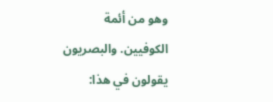وهو من أئمة الكوفيين. والبصريون يقولون في هذا: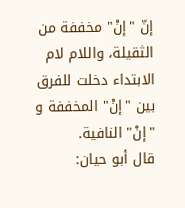إنّ "إنْ" مخففة من الثقيلة، واللام لام الابتداء دخلت للفرق بين "إنْ" المخففة و "إنْ" النافية.
قال أبو حيان: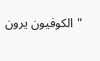"الكوفيون يرون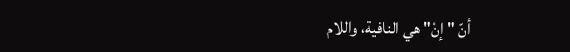أنّ " إنْ" هي النافية، واللام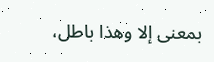بمعنى إلا وهذا باطل،